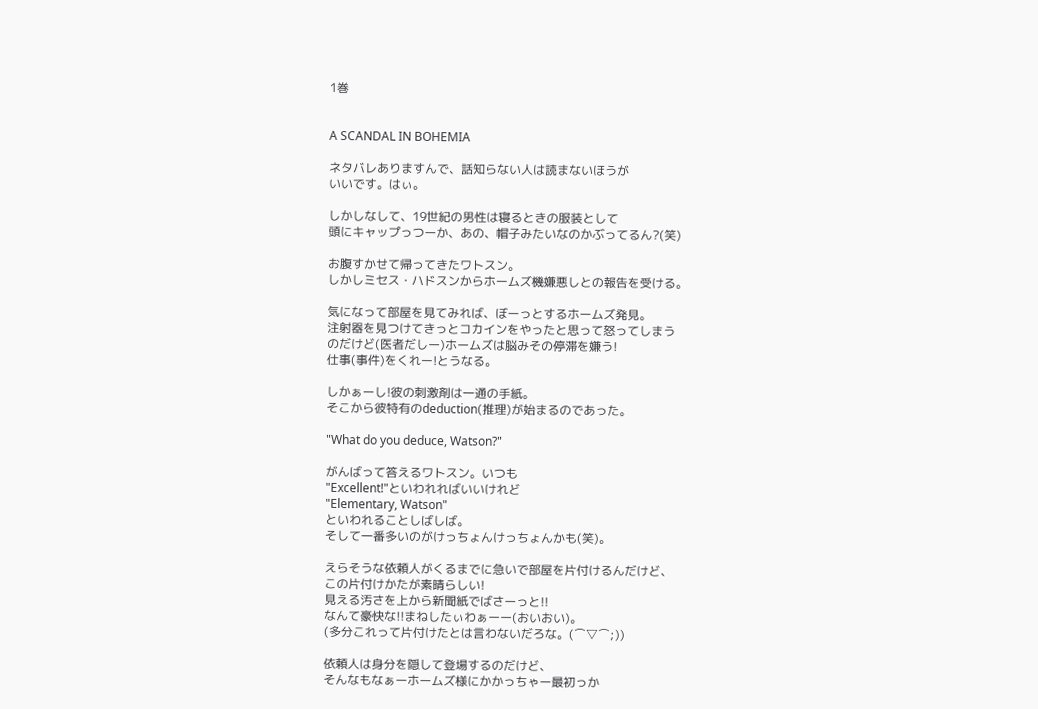1巻


A SCANDAL IN BOHEMIA

ネタバレありますんで、話知らない人は読まないほうが
いいです。はぃ。

しかしなして、19世紀の男性は寝るときの服装として
頭にキャップっつーか、あの、帽子みたいなのかぶってるん?(笑)

お腹すかせて帰ってきたワトスン。
しかしミセス・ハドスンからホームズ機嫌悪しとの報告を受ける。

気になって部屋を見てみれば、ぼーっとするホームズ発見。
注射器を見つけてきっとコカインをやったと思って怒ってしまう
のだけど(医者だしー)ホームズは脳みその停滞を嫌う!
仕事(事件)をくれー!とうなる。

しかぁーし!彼の刺激剤は一通の手紙。
そこから彼特有のdeduction(推理)が始まるのであった。

"What do you deduce, Watson?"

がんばって答えるワトスン。いつも
"Excellent!"といわれればいいけれど
"Elementary, Watson"
といわれることしばしば。
そして一番多いのがけっちょんけっちょんかも(笑)。

えらそうな依頼人がくるまでに急いで部屋を片付けるんだけど、
この片付けかたが素晴らしい!
見える汚さを上から新聞紙でばさーっと!!
なんて豪快な!!まねしたぃわぁーー(おいおい)。
(多分これって片付けたとは言わないだろな。(⌒▽⌒;))

依頼人は身分を隠して登場するのだけど、
そんなもなぁーホームズ様にかかっちゃー最初っか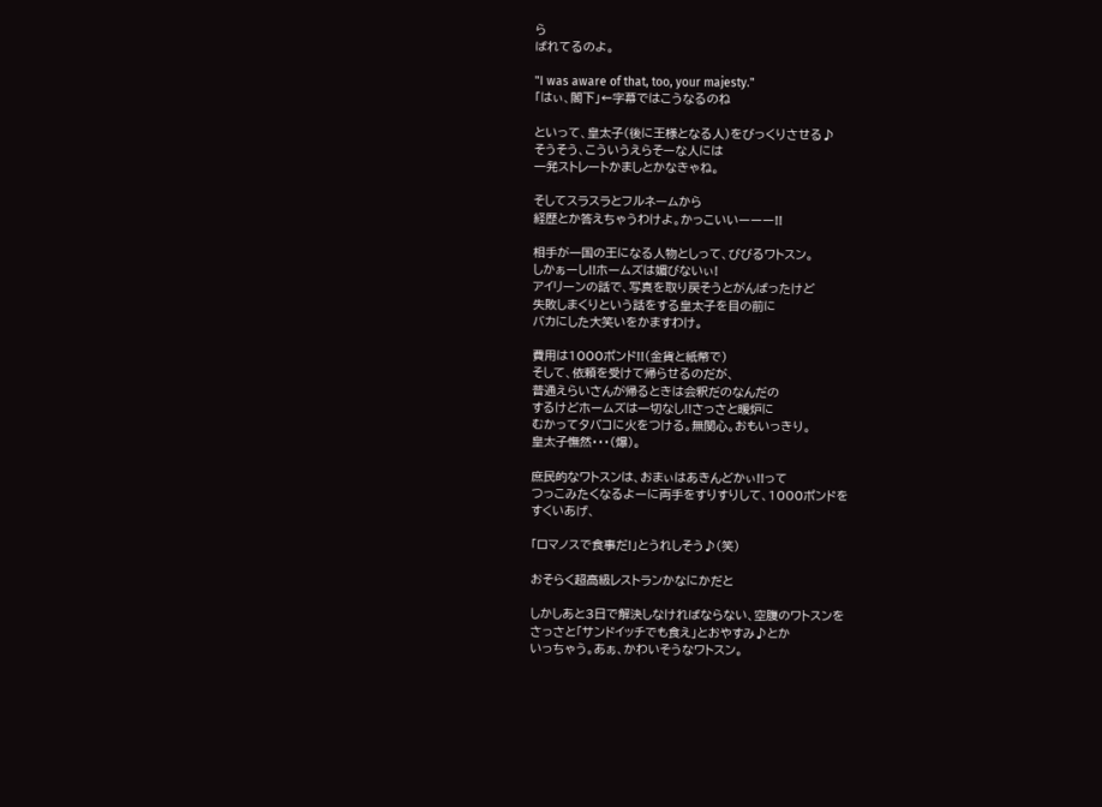ら
ばれてるのよ。

"I was aware of that, too, your majesty."
「はぃ、閣下」←字幕ではこうなるのね

といって、皇太子(後に王様となる人)をびっくりさせる♪
そうそう、こういうえらそーな人には
一発ストレートかましとかなきゃね。

そしてスラスラとフルネームから
経歴とか答えちゃうわけよ。かっこいいーーー!!

相手が一国の王になる人物としって、びびるワトスン。
しかぁーし!!ホームズは媚びないぃ!
アイリーンの話で、写真を取り戻そうとがんばったけど
失敗しまくりという話をする皇太子を目の前に
バカにした大笑いをかますわけ。

費用は1000ポンド!!(金貨と紙幣で)
そして、依頼を受けて帰らせるのだが、
普通えらいさんが帰るときは会釈だのなんだの
するけどホームズは一切なし!!さっさと暖炉に
むかってタバコに火をつける。無関心。おもいっきり。
皇太子憮然・・・(爆)。

庶民的なワトスンは、おまぃはあきんどかぃ!!って
つっこみたくなるよーに両手をすりすりして、1000ポンドを
すくいあげ、

「ロマノスで食事だ!」とうれしそう♪(笑)

おそらく超高級レストランかなにかだと

しかしあと3日で解決しなければならない、空腹のワトスンを
さっさと「サンドイッチでも食え」とおやすみ♪とか
いっちゃう。あぁ、かわいそうなワトスン。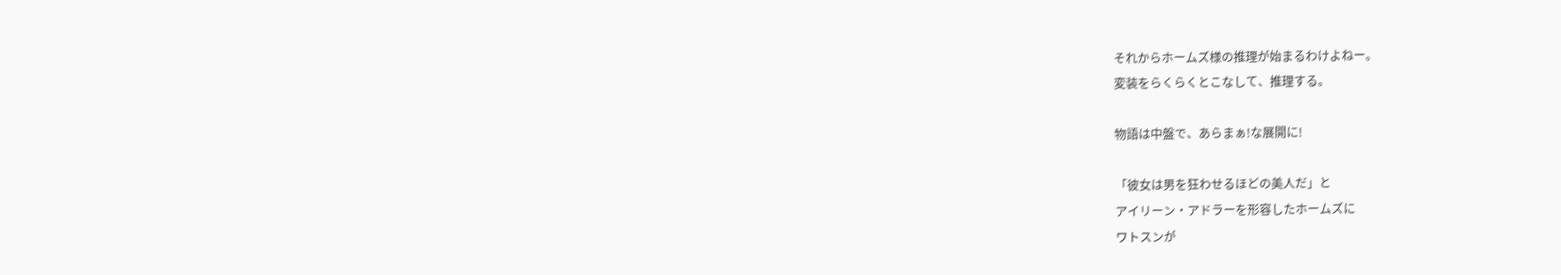それからホームズ様の推理が始まるわけよねー。
変装をらくらくとこなして、推理する。

物語は中盤で、あらまぁ!な展開に!

「彼女は男を狂わせるほどの美人だ」と
アイリーン・アドラーを形容したホームズに
ワトスンが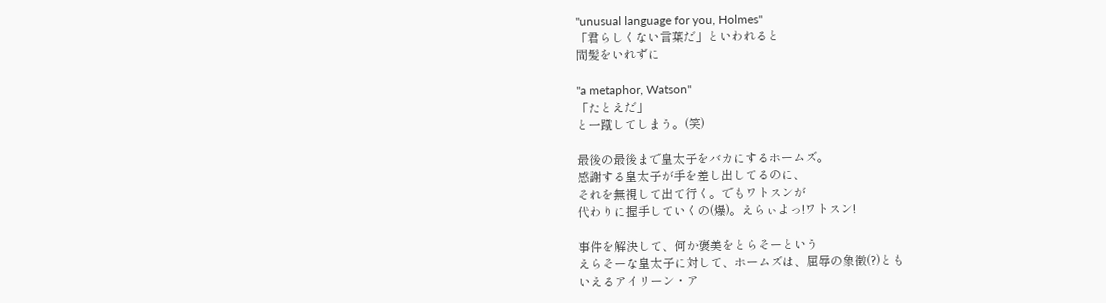"unusual language for you, Holmes"
「君らしくない言葉だ」といわれると
間髪をいれずに

"a metaphor, Watson"
「たとえだ」
と一蹴してしまう。(笑)

最後の最後まで皇太子をバカにするホームズ。
感謝する皇太子が手を差し出してるのに、
それを無視して出て行く。でもワトスンが
代わりに握手していくの(爆)。えらぃよっ!ワトスン!

事件を解決して、何か褒美をとらそーという
えらそーな皇太子に対して、ホームズは、屈辱の象徴(?)とも
いえるアイリーン・ア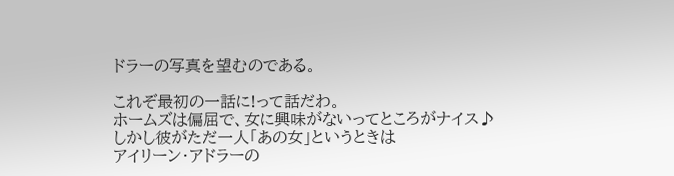ドラーの写真を望むのである。

これぞ最初の一話に!って話だわ。
ホームズは偏屈で、女に興味がないってところがナイス♪
しかし彼がただ一人「あの女」というときは
アイリーン・アドラーの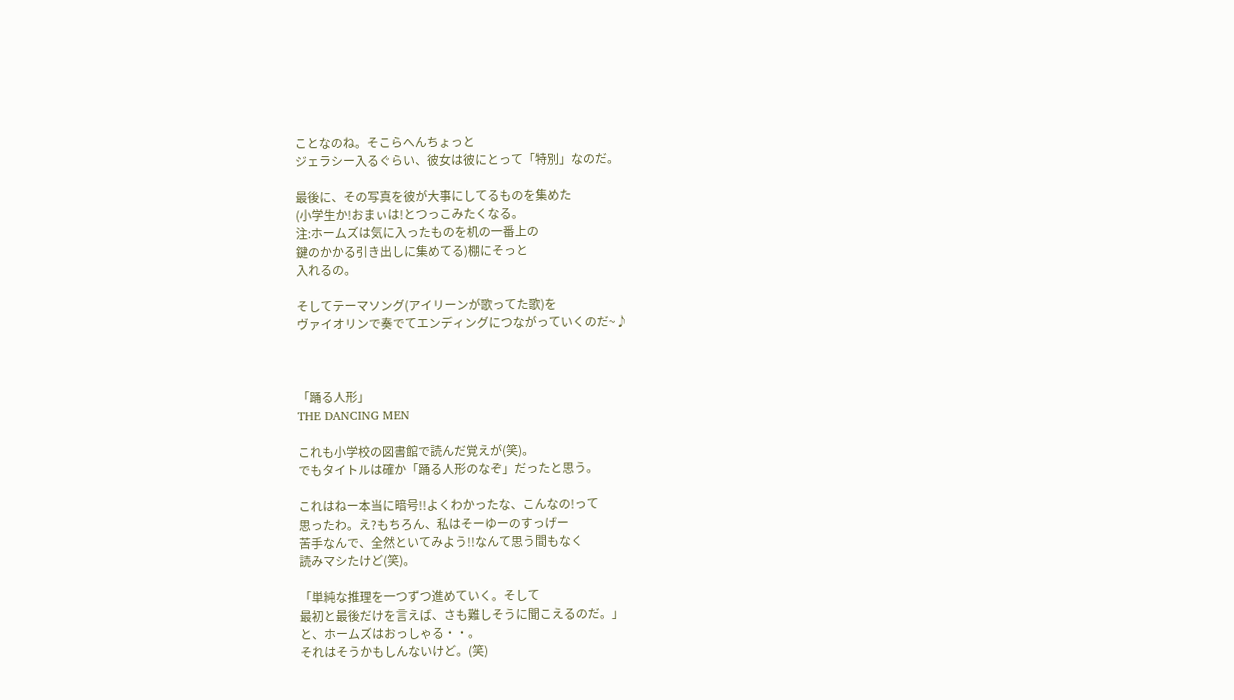ことなのね。そこらへんちょっと
ジェラシー入るぐらい、彼女は彼にとって「特別」なのだ。

最後に、その写真を彼が大事にしてるものを集めた
(小学生か!おまぃは!とつっこみたくなる。
注:ホームズは気に入ったものを机の一番上の
鍵のかかる引き出しに集めてる)棚にそっと
入れるの。

そしてテーマソング(アイリーンが歌ってた歌)を
ヴァイオリンで奏でてエンディングにつながっていくのだ~♪



「踊る人形」
THE DANCING MEN

これも小学校の図書館で読んだ覚えが(笑)。
でもタイトルは確か「踊る人形のなぞ」だったと思う。

これはねー本当に暗号!!よくわかったな、こんなの!って
思ったわ。え?もちろん、私はそーゆーのすっげー
苦手なんで、全然といてみよう!!なんて思う間もなく
読みマシたけど(笑)。

「単純な推理を一つずつ進めていく。そして
最初と最後だけを言えば、さも難しそうに聞こえるのだ。」
と、ホームズはおっしゃる・・。
それはそうかもしんないけど。(笑)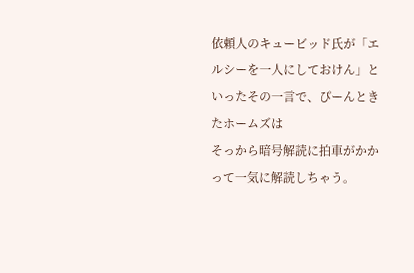依頼人のキュービッド氏が「エルシーを一人にしておけん」と
いったその一言で、ぴーんときたホームズは
そっから暗号解読に拍車がかかって一気に解読しちゃう。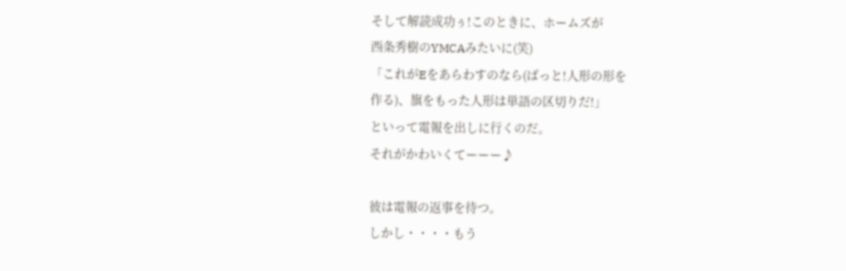そして解読成功ぅ!このときに、ホームズが
西条秀樹のYMCAみたいに(笑)
「これがEをあらわすのなら(ばっと!人形の形を
作る)、旗をもった人形は単語の区切りだ!」
といって電報を出しに行くのだ。
それがかわいくてーーー♪

彼は電報の返事を待つ。
しかし・・・・もう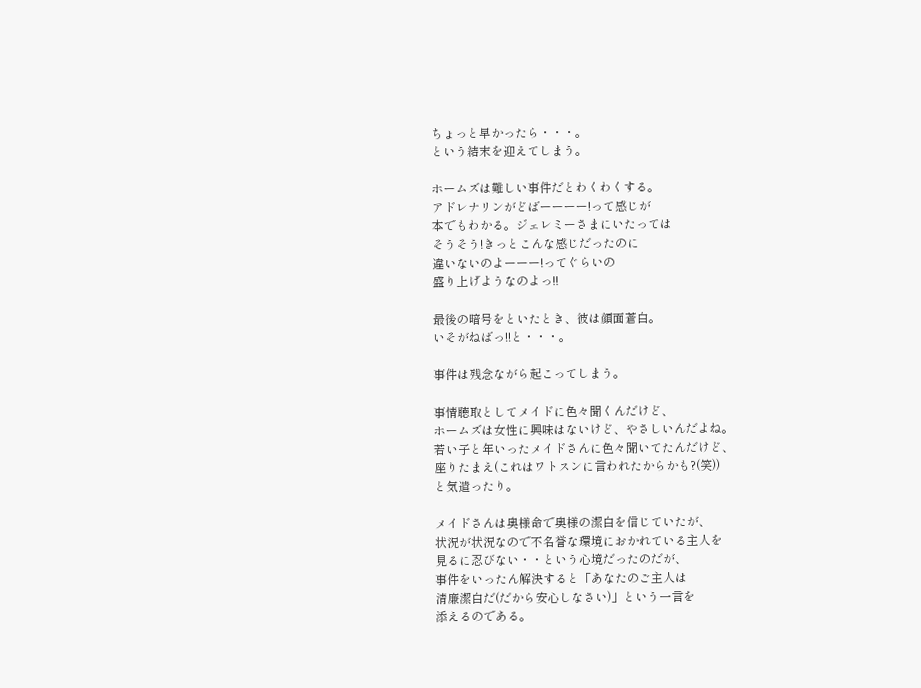ちょっと早かったら・・・。
という結末を迎えてしまう。

ホームズは難しい事件だとわくわくする。
アドレナリンがどばーーーー!って感じが
本でもわかる。ジェレミーさまにいたっては
そうそう!きっとこんな感じだったのに
違いないのよーーー!ってぐらいの
盛り上げようなのよっ!!

最後の暗号をといたとき、彼は顔面蒼白。
いそがねばっ!!と・・・。

事件は残念ながら起こってしまう。

事情聴取としてメイドに色々聞くんだけど、
ホームズは女性に興味はないけど、やさしいんだよね。
若い子と年いったメイドさんに色々聞いてたんだけど、
座りたまえ(これはワトスンに言われたからかも?(笑))
と気遣ったり。

メイドさんは奥様命で奥様の潔白を信じていたが、
状況が状況なので不名誉な環境におかれている主人を
見るに忍びない・・という心境だったのだが、
事件をいったん解決すると「あなたのご主人は
清廉潔白だ(だから安心しなさい)」という一言を
添えるのである。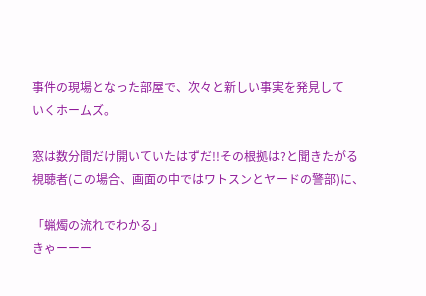事件の現場となった部屋で、次々と新しい事実を発見して
いくホームズ。

窓は数分間だけ開いていたはずだ!!その根拠は?と聞きたがる
視聴者(この場合、画面の中ではワトスンとヤードの警部)に、

「蝋燭の流れでわかる」
きゃーーー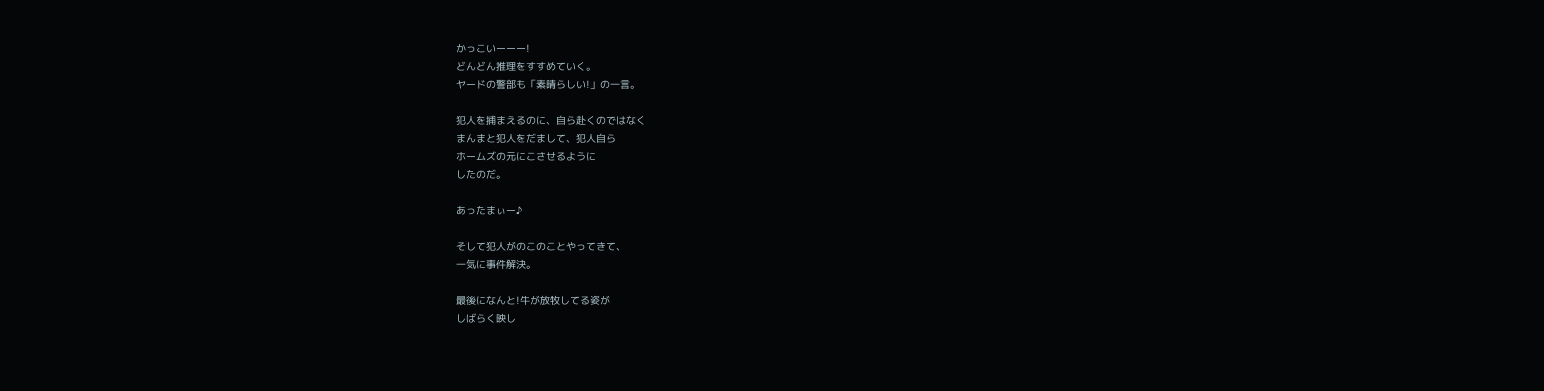かっこいーーー!
どんどん推理をすすめていく。
ヤードの警部も「素晴らしい!」の一言。

犯人を捕まえるのに、自ら赴くのではなく
まんまと犯人をだまして、犯人自ら
ホームズの元にこさせるように
したのだ。

あったまぃー♪

そして犯人がのこのことやってきて、
一気に事件解決。

最後になんと!牛が放牧してる姿が
しばらく映し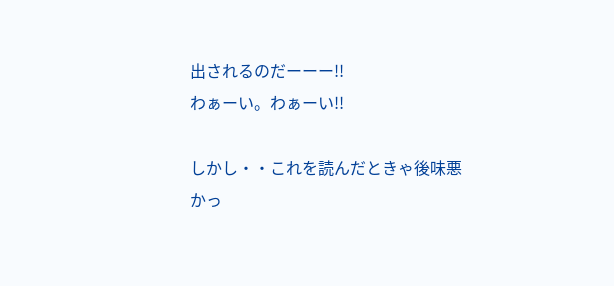出されるのだーーー!!
わぁーい。わぁーい!!

しかし・・これを読んだときゃ後味悪かっ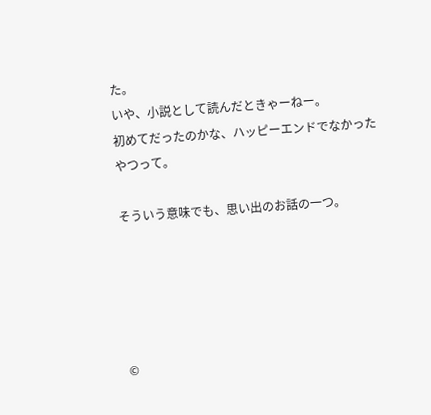た。
いや、小説として読んだときゃーねー。
初めてだったのかな、ハッピーエンドでなかった
やつって。

そういう意味でも、思い出のお話の一つ。





©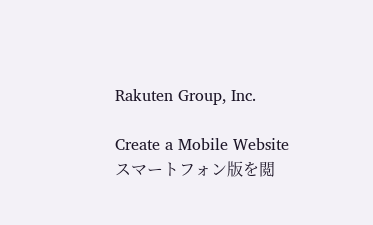Rakuten Group, Inc.

Create a Mobile Website
スマートフォン版を閲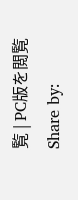覧 | PC版を閲覧
Share by: